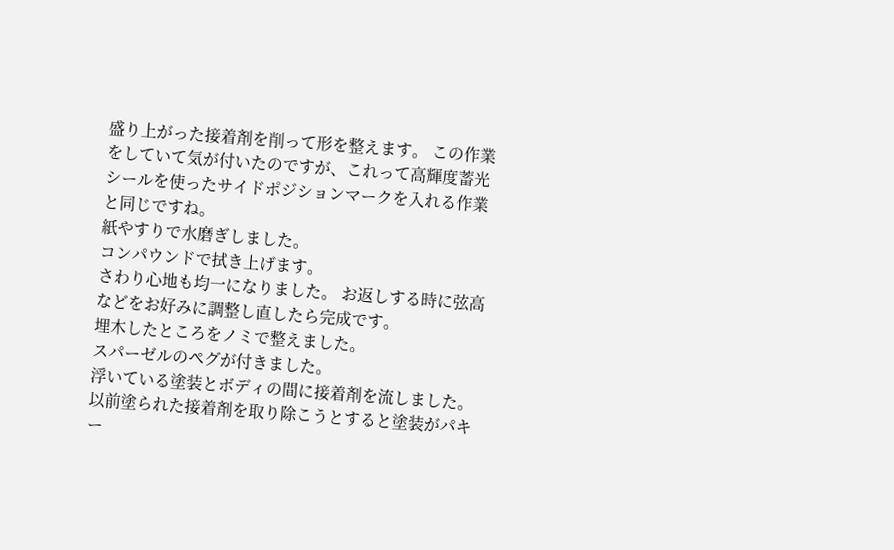盛り上がった接着剤を削って形を整えます。 この作業をしていて気が付いたのですが、これって高輝度蓄光シールを使ったサイドポジションマークを入れる作業と同じですね。
紙やすりで水磨ぎしました。
コンパウンドで拭き上げます。
さわり心地も均一になりました。 お返しする時に弦高などをお好みに調整し直したら完成です。
埋木したところをノミで整えました。
スパーゼルのペグが付きました。
浮いている塗装とボディの間に接着剤を流しました。 以前塗られた接着剤を取り除こうとすると塗装がパキー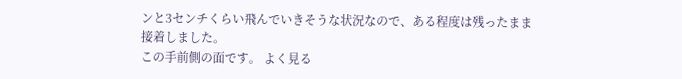ンと3センチくらい飛んでいきそうな状況なので、ある程度は残ったまま接着しました。
この手前側の面です。 よく見る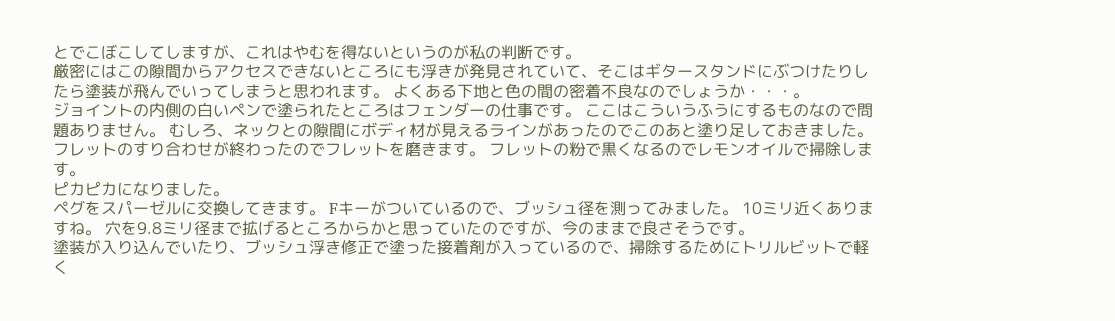とでこぼこしてしますが、これはやむを得ないというのが私の判断です。
厳密にはこの隙間からアクセスできないところにも浮きが発見されていて、そこはギタースタンドにぶつけたりしたら塗装が飛んでいってしまうと思われます。 よくある下地と色の間の密着不良なのでしょうか・・・。
ジョイントの内側の白いペンで塗られたところはフェンダーの仕事です。 ここはこういうふうにするものなので問題ありません。 むしろ、ネックとの隙間にボディ材が見えるラインがあったのでこのあと塗り足しておきました。
フレットのすり合わせが終わったのでフレットを磨きます。 フレットの粉で黒くなるのでレモンオイルで掃除します。
ピカピカになりました。
ペグをスパーゼルに交換してきます。 Fキーがついているので、ブッシュ径を測ってみました。 10ミリ近くありますね。 穴を9.8ミリ径まで拡げるところからかと思っていたのですが、今のままで良さそうです。
塗装が入り込んでいたり、ブッシュ浮き修正で塗った接着剤が入っているので、掃除するためにトリルビットで軽く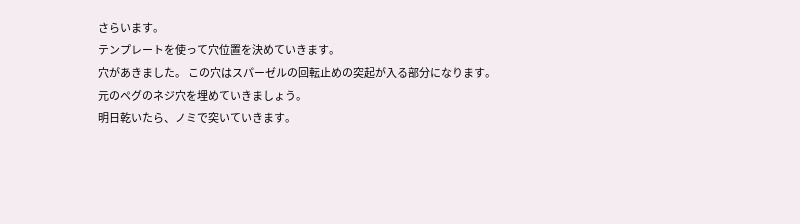さらいます。
テンプレートを使って穴位置を決めていきます。
穴があきました。 この穴はスパーゼルの回転止めの突起が入る部分になります。
元のペグのネジ穴を埋めていきましょう。
明日乾いたら、ノミで突いていきます。